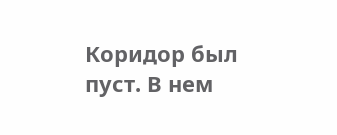Коридор был пуст. В нем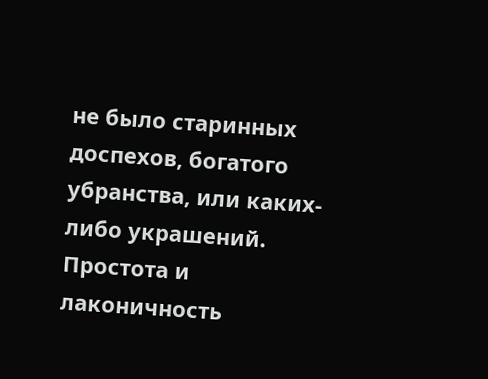не было старинных доспехов, богатого убранства, или каких-либо украшений. Простота и лаконичность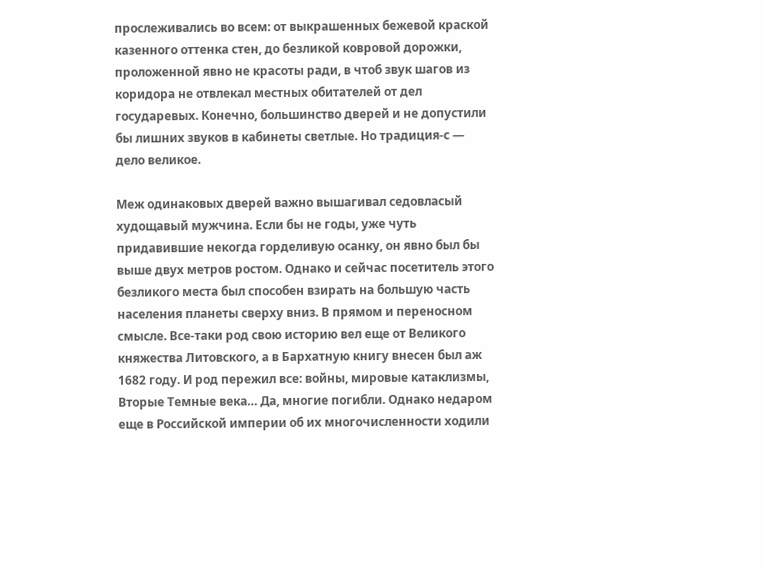прослеживались во всем: от выкрашенных бежевой краской казенного оттенка стен, до безликой ковровой дорожки, проложенной явно не красоты ради, в чтоб звук шагов из коридора не отвлекал местных обитателей от дел государевых. Конечно, большинство дверей и не допустили бы лишних звуков в кабинеты светлые. Но традиция-с — дело великое.

Меж одинаковых дверей важно вышагивал седовласый худощавый мужчина. Если бы не годы, уже чуть придавившие некогда горделивую осанку, он явно был бы выше двух метров ростом. Однако и сейчас посетитель этого безликого места был способен взирать на большую часть населения планеты сверху вниз. В прямом и переносном смысле. Все-таки род свою историю вел еще от Великого княжества Литовского, а в Бархатную книгу внесен был аж 1682 году. И род пережил все: войны, мировые катаклизмы, Вторые Темные века… Да, многие погибли. Однако недаром еще в Российской империи об их многочисленности ходили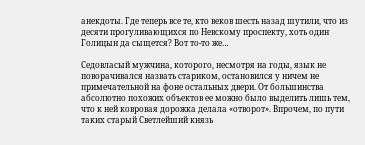анекдоты. Где теперь все те, кто веков шесть назад шутили, что из десяти прогуливающихся по Невскому проспекту, хоть один Голицын да сыщется? Вот то-то же…

Седовласый мужчина, которого, несмотря на годы, язык не поворачивался назвать стариком, остановился у ничем не примечательной на фоне остальных двери. От большинства абсолютно похожих объектов ее можно было выделить лишь тем, что к ней ковровая дорожка делала «отворот». Впрочем, по пути таких старый Светлейший князь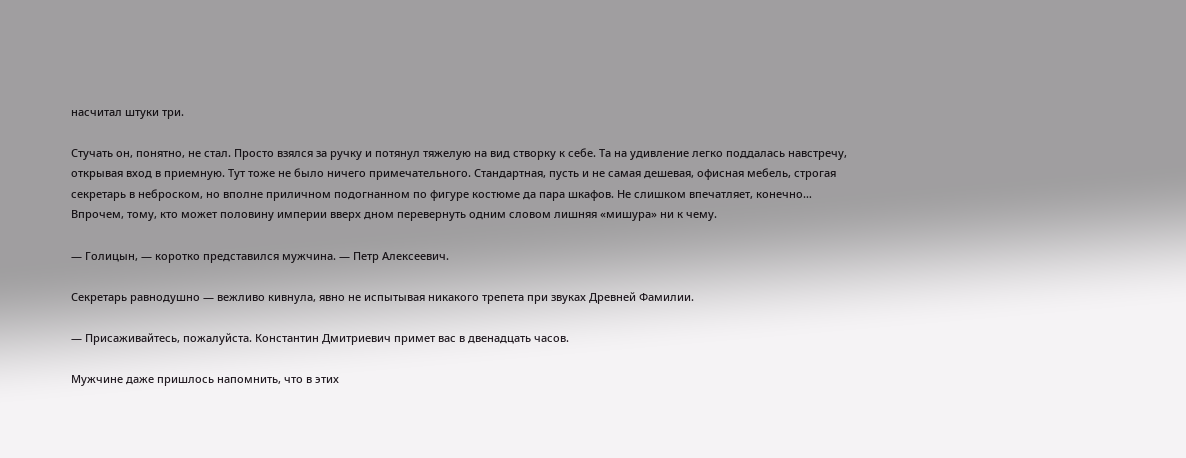насчитал штуки три.

Стучать он, понятно, не стал. Просто взялся за ручку и потянул тяжелую на вид створку к себе. Та на удивление легко поддалась навстречу, открывая вход в приемную. Тут тоже не было ничего примечательного. Стандартная, пусть и не самая дешевая, офисная мебель, строгая секретарь в неброском, но вполне приличном подогнанном по фигуре костюме да пара шкафов. Не слишком впечатляет, конечно… Впрочем, тому, кто может половину империи вверх дном перевернуть одним словом лишняя «мишура» ни к чему.

— Голицын, — коротко представился мужчина. — Петр Алексеевич.

Секретарь равнодушно — вежливо кивнула, явно не испытывая никакого трепета при звуках Древней Фамилии.

— Присаживайтесь, пожалуйста. Константин Дмитриевич примет вас в двенадцать часов.

Мужчине даже пришлось напомнить, что в этих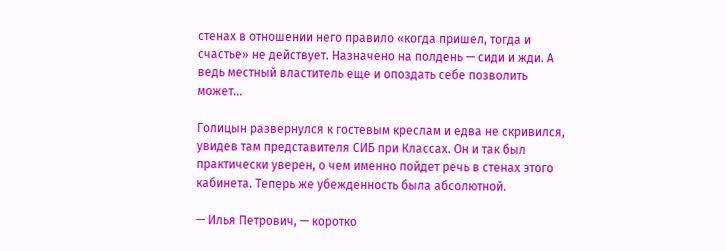стенах в отношении него правило «когда пришел, тогда и счастье» не действует. Назначено на полдень — сиди и жди. А ведь местный властитель еще и опоздать себе позволить может…

Голицын развернулся к гостевым креслам и едва не скривился, увидев там представителя СИБ при Классах. Он и так был практически уверен, о чем именно пойдет речь в стенах этого кабинета. Теперь же убежденность была абсолютной.

— Илья Петрович, — коротко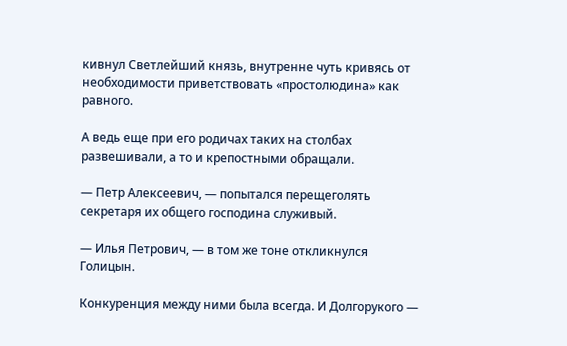кивнул Светлейший князь, внутренне чуть кривясь от необходимости приветствовать «простолюдина» как равного.

А ведь еще при его родичах таких на столбах развешивали, а то и крепостными обращали.

— Петр Алексеевич, — попытался перещеголять секретаря их общего господина служивый.

— Илья Петрович, — в том же тоне откликнулся Голицын.

Конкуренция между ними была всегда. И Долгорукого —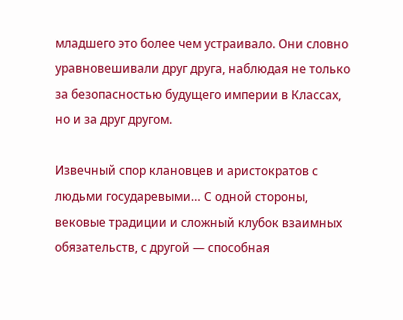младшего это более чем устраивало. Они словно уравновешивали друг друга, наблюдая не только за безопасностью будущего империи в Классах, но и за друг другом.

Извечный спор клановцев и аристократов с людьми государевыми… С одной стороны, вековые традиции и сложный клубок взаимных обязательств, с другой — способная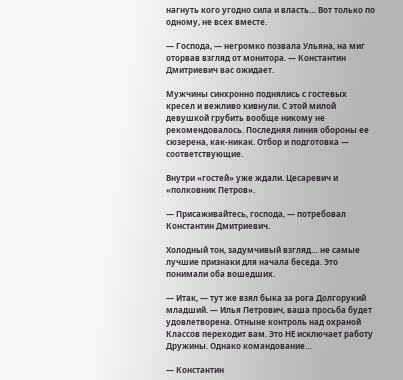нагнуть кого угодно сила и власть… Вот только по одному, не всех вместе.

— Господа, — негромко позвала Ульяна, на миг оторвав взгляд от монитора. — Константин Дмитриевич вас ожидает.

Мужчины синхронно поднялись с гостевых кресел и вежливо кивнули. С этой милой девушкой грубить вообще никому не рекомендовалось. Последняя линия обороны ее сюзерена, как-никак. Отбор и подготовка — соответствующие.

Внутри «гостей» уже ждали. Цесаревич и «полковник Петров».

— Присаживайтесь, господа, — потребовал Константин Дмитриевич.

Холодный тон, задумчивый взгляд… не самые лучшие признаки для начала беседа. Это понимали оба вошедших.

— Итак, — тут же взял быка за рога Долгорукий младший. — Илья Петрович, ваша просьба будет удовлетворена. Отныне контроль над охраной Классов переходит вам. Это НЕ исключает работу Дружины. Однако командование…

— Константин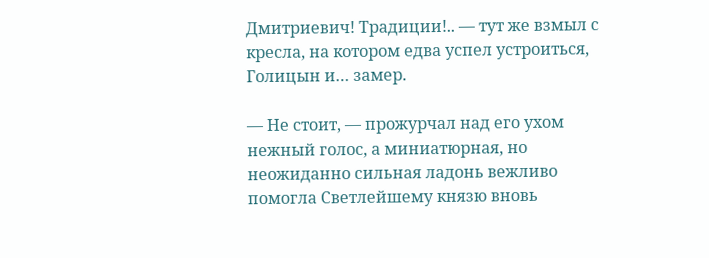Дмитриевич! Традиции!.. — тут же взмыл с кресла, на котором едва успел устроиться, Голицын и… замер.

— Не стоит, — прожурчал над его ухом нежный голос, а миниатюрная, но неожиданно сильная ладонь вежливо помогла Светлейшему князю вновь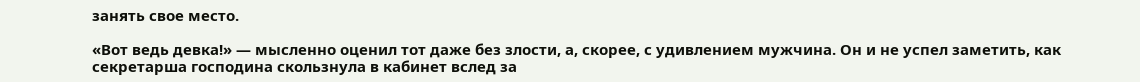занять свое место.

«Вот ведь девка!» — мысленно оценил тот даже без злости, а, скорее, с удивлением мужчина. Он и не успел заметить, как секретарша господина скользнула в кабинет вслед за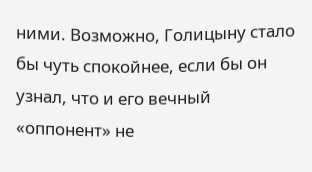ними. Возможно, Голицыну стало бы чуть спокойнее, если бы он узнал, что и его вечный «оппонент» не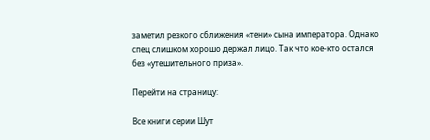заметил резкого сближения «тени» сына императора. Однако спец слишком хорошо держал лицо. Так что кое-кто остался без «утешительного приза».

Перейти на страницу:

Все книги серии Шут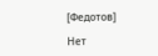[Федотов]

Нет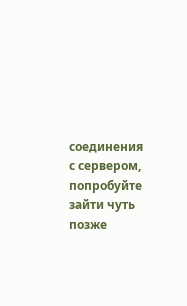соединения с сервером, попробуйте зайти чуть позже